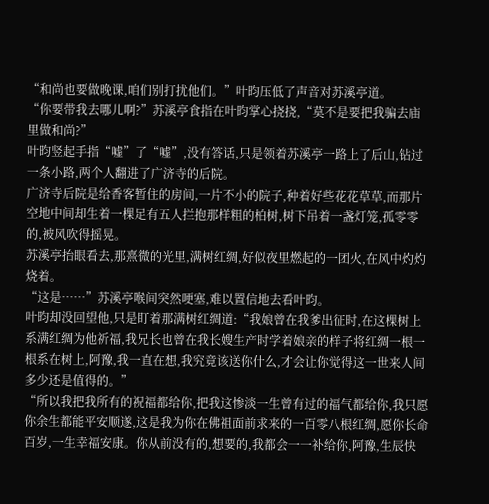“和尚也要做晚课,咱们别打扰他们。”叶昀压低了声音对苏溪亭道。
“你要带我去哪儿啊?”苏溪亭食指在叶昀掌心挠挠,“莫不是要把我骗去庙里做和尚?”
叶昀竖起手指“嘘”了“嘘”,没有答话,只是领着苏溪亭一路上了后山,钻过一条小路,两个人翻进了广济寺的后院。
广济寺后院是给香客暂住的房间,一片不小的院子,种着好些花花草草,而那片空地中间却生着一棵足有五人拦抱那样粗的柏树,树下吊着一盏灯笼,孤零零的,被风吹得摇晃。
苏溪亭抬眼看去,那熹微的光里,满树红绸,好似夜里燃起的一团火,在风中灼灼烧着。
“这是……”苏溪亭喉间突然哽塞,难以置信地去看叶昀。
叶昀却没回望他,只是盯着那满树红绸道:“我娘曾在我爹出征时,在这棵树上系满红绸为他祈福,我兄长也曾在我长嫂生产时学着娘亲的样子将红绸一根一根系在树上,阿豫,我一直在想,我究竟该送你什么,才会让你觉得这一世来人间多少还是值得的。”
“所以我把我所有的祝福都给你,把我这惨淡一生曾有过的福气都给你,我只愿你余生都能平安顺遂,这是我为你在佛祖面前求来的一百零八根红绸,愿你长命百岁,一生幸福安康。你从前没有的,想要的,我都会一一补给你,阿豫,生辰快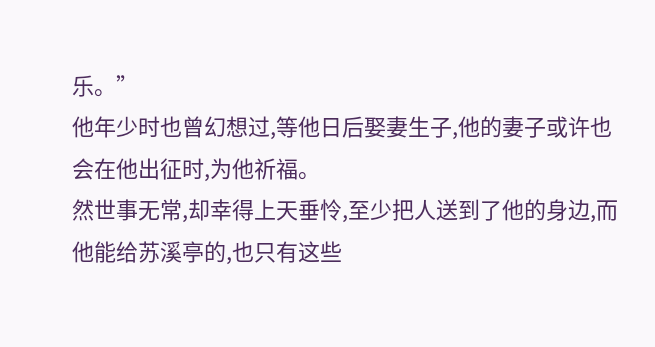乐。”
他年少时也曾幻想过,等他日后娶妻生子,他的妻子或许也会在他出征时,为他祈福。
然世事无常,却幸得上天垂怜,至少把人送到了他的身边,而他能给苏溪亭的,也只有这些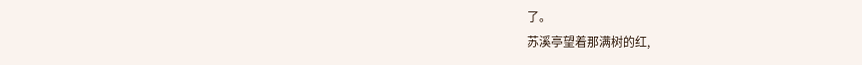了。
苏溪亭望着那满树的红,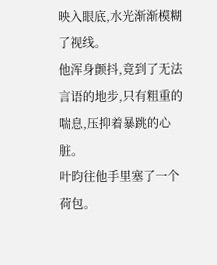映入眼底,水光渐渐模糊了视线。
他浑身颤抖,竟到了无法言语的地步,只有粗重的喘息,压抑着暴跳的心脏。
叶昀往他手里塞了一个荷包。